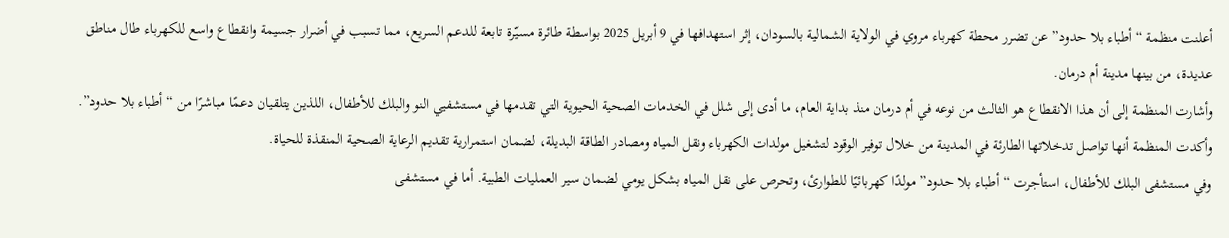أعلنت منظمة “أطباء بلا حدود” عن تضرر محطة كهرباء مروي في الولاية الشمالية بالسودان، إثر استهدافها في 9 أبريل 2025 بواسطة طائرة مسيّرة تابعة للدعم السريع، مما تسبب في أضرار جسيمة وانقطاع واسع للكهرباء طال مناطق عديدة، من بينها مدينة أم درمان.
وأشارت المنظمة إلى أن هذا الانقطاع هو الثالث من نوعه في أم درمان منذ بداية العام، ما أدى إلى شلل في الخدمات الصحية الحيوية التي تقدمها في مستشفيي النو والبلك للأطفال، اللذين يتلقيان دعمًا مباشرًا من “أطباء بلا حدود”.
وأكدت المنظمة أنها تواصل تدخلاتها الطارئة في المدينة من خلال توفير الوقود لتشغيل مولدات الكهرباء ونقل المياه ومصادر الطاقة البديلة، لضمان استمرارية تقديم الرعاية الصحية المنقذة للحياة.
وفي مستشفى البلك للأطفال، استأجرت “أطباء بلا حدود” مولدًا كهربائيًا للطوارئ، وتحرص على نقل المياه بشكل يومي لضمان سير العمليات الطبية. أما في مستشفى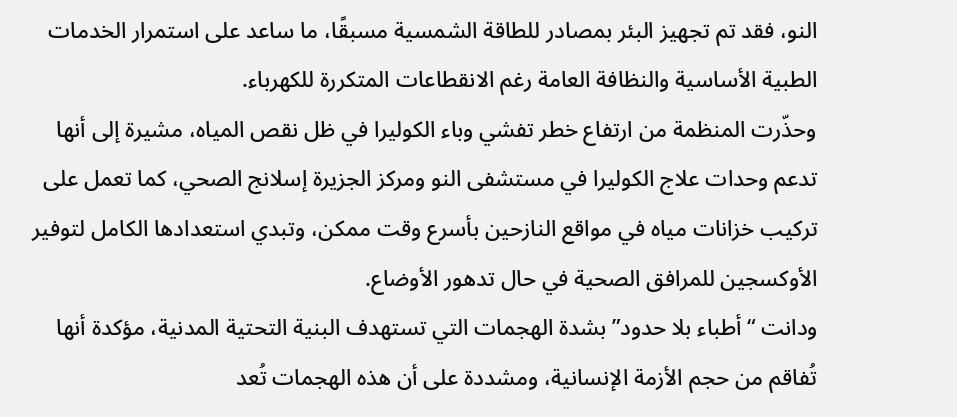النو، فقد تم تجهيز البئر بمصادر للطاقة الشمسية مسبقًا، ما ساعد على استمرار الخدمات الطبية الأساسية والنظافة العامة رغم الانقطاعات المتكررة للكهرباء.
وحذّرت المنظمة من ارتفاع خطر تفشي وباء الكوليرا في ظل نقص المياه، مشيرة إلى أنها تدعم وحدات علاج الكوليرا في مستشفى النو ومركز الجزيرة إسلانج الصحي، كما تعمل على تركيب خزانات مياه في مواقع النازحين بأسرع وقت ممكن، وتبدي استعدادها الكامل لتوفير الأوكسجين للمرافق الصحية في حال تدهور الأوضاع.
ودانت “أطباء بلا حدود” بشدة الهجمات التي تستهدف البنية التحتية المدنية، مؤكدة أنها تُفاقم من حجم الأزمة الإنسانية، ومشددة على أن هذه الهجمات تُعد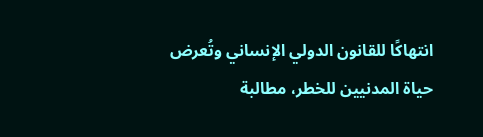انتهاكًا للقانون الدولي الإنساني وتُعرض حياة المدنيين للخطر، مطالبة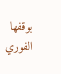بوقفها الفوري